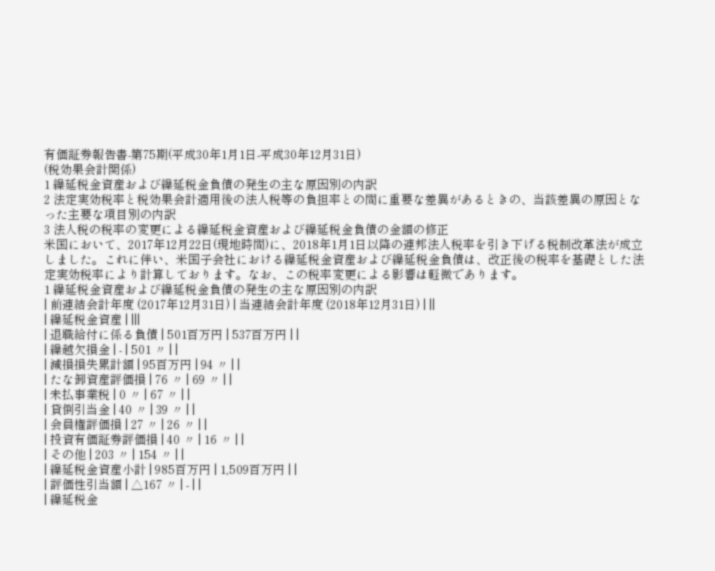有価証券報告書-第75期(平成30年1月1日-平成30年12月31日)
(税効果会計関係)
1 繰延税金資産および繰延税金負債の発生の主な原因別の内訳
2 法定実効税率と税効果会計適用後の法人税等の負担率との間に重要な差異があるときの、当該差異の原因となった主要な項目別の内訳
3 法人税の税率の変更による繰延税金資産および繰延税金負債の金額の修正
米国において、2017年12月22日(現地時間)に、2018年1月1日以降の連邦法人税率を引き下げる税制改革法が成立しました。これに伴い、米国子会社における繰延税金資産および繰延税金負債は、改正後の税率を基礎とした法定実効税率により計算しております。なお、この税率変更による影響は軽微であります。
1 繰延税金資産および繰延税金負債の発生の主な原因別の内訳
| 前連結会計年度 (2017年12月31日) | 当連結会計年度 (2018年12月31日) | ||
| 繰延税金資産 | |||
| 退職給付に係る負債 | 501百万円 | 537百万円 | |
| 繰越欠損金 | - | 501 〃 | |
| 減損損失累計額 | 95百万円 | 94 〃 | |
| たな卸資産評価損 | 76 〃 | 69 〃 | |
| 未払事業税 | 0 〃 | 67 〃 | |
| 貸倒引当金 | 40 〃 | 39 〃 | |
| 会員権評価損 | 27 〃 | 26 〃 | |
| 投資有価証券評価損 | 40 〃 | 16 〃 | |
| その他 | 203 〃 | 154 〃 | |
| 繰延税金資産小計 | 985百万円 | 1,509百万円 | |
| 評価性引当額 | △167 〃 | - | |
| 繰延税金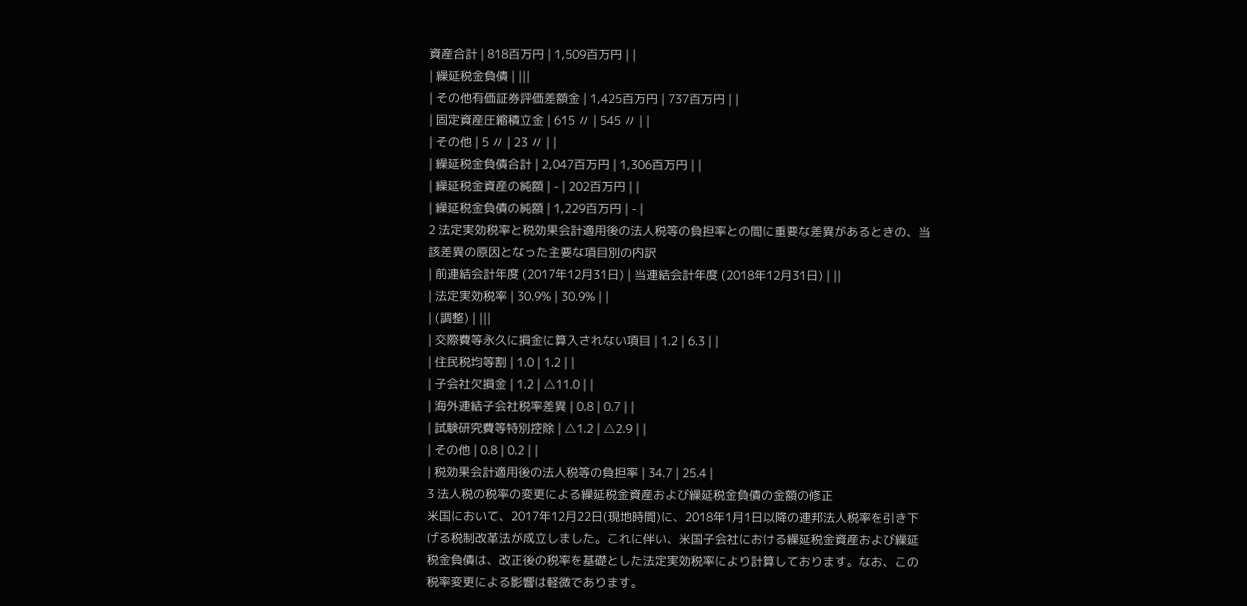資産合計 | 818百万円 | 1,509百万円 | |
| 繰延税金負債 | |||
| その他有価証券評価差額金 | 1,425百万円 | 737百万円 | |
| 固定資産圧縮積立金 | 615 〃 | 545 〃 | |
| その他 | 5 〃 | 23 〃 | |
| 繰延税金負債合計 | 2,047百万円 | 1,306百万円 | |
| 繰延税金資産の純額 | - | 202百万円 | |
| 繰延税金負債の純額 | 1,229百万円 | - |
2 法定実効税率と税効果会計適用後の法人税等の負担率との間に重要な差異があるときの、当該差異の原因となった主要な項目別の内訳
| 前連結会計年度 (2017年12月31日) | 当連結会計年度 (2018年12月31日) | ||
| 法定実効税率 | 30.9% | 30.9% | |
| (調整) | |||
| 交際費等永久に損金に算入されない項目 | 1.2 | 6.3 | |
| 住民税均等割 | 1.0 | 1.2 | |
| 子会社欠損金 | 1.2 | △11.0 | |
| 海外連結子会社税率差異 | 0.8 | 0.7 | |
| 試験研究費等特別控除 | △1.2 | △2.9 | |
| その他 | 0.8 | 0.2 | |
| 税効果会計適用後の法人税等の負担率 | 34.7 | 25.4 |
3 法人税の税率の変更による繰延税金資産および繰延税金負債の金額の修正
米国において、2017年12月22日(現地時間)に、2018年1月1日以降の連邦法人税率を引き下げる税制改革法が成立しました。これに伴い、米国子会社における繰延税金資産および繰延税金負債は、改正後の税率を基礎とした法定実効税率により計算しております。なお、この税率変更による影響は軽微であります。